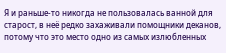Я и раньше-то никогда не пользовалась ванной для старост, в неё редко захаживали помощники деканов, потому что это место одно из самых излюбленных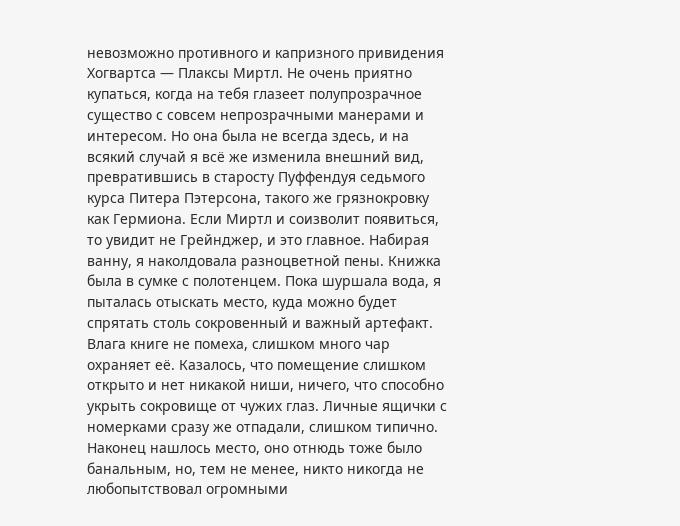невозможно противного и капризного привидения Хогвартса — Плаксы Миртл. Не очень приятно купаться, когда на тебя глазеет полупрозрачное существо с совсем непрозрачными манерами и интересом. Но она была не всегда здесь, и на всякий случай я всё же изменила внешний вид, превратившись в старосту Пуффендуя седьмого курса Питера Пэтерсона, такого же грязнокровку как Гермиона. Если Миртл и соизволит появиться, то увидит не Грейнджер, и это главное. Набирая ванну, я наколдовала разноцветной пены. Книжка была в сумке с полотенцем. Пока шуршала вода, я пыталась отыскать место, куда можно будет спрятать столь сокровенный и важный артефакт. Влага книге не помеха, слишком много чар охраняет её. Казалось, что помещение слишком открыто и нет никакой ниши, ничего, что способно укрыть сокровище от чужих глаз. Личные ящички с номерками сразу же отпадали, слишком типично. Наконец нашлось место, оно отнюдь тоже было банальным, но, тем не менее, никто никогда не любопытствовал огромными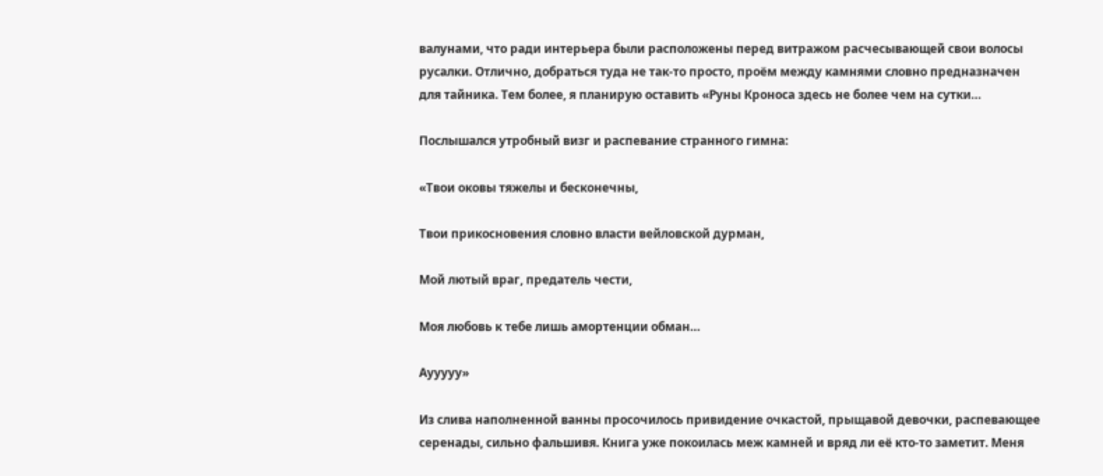валунами, что ради интерьера были расположены перед витражом расчесывающей свои волосы русалки. Отлично, добраться туда не так-то просто, проём между камнями словно предназначен для тайника. Тем более, я планирую оставить «Руны Кроноса здесь не более чем на сутки…

Послышался утробный визг и распевание странного гимна:

«Твои оковы тяжелы и бесконечны,

Твои прикосновения словно власти вейловской дурман,

Мой лютый враг, предатель чести,

Моя любовь к тебе лишь амортенции обман…

Аууууу»

Из слива наполненной ванны просочилось привидение очкастой, прыщавой девочки, распевающее серенады, сильно фальшивя. Книга уже покоилась меж камней и вряд ли её кто-то заметит. Меня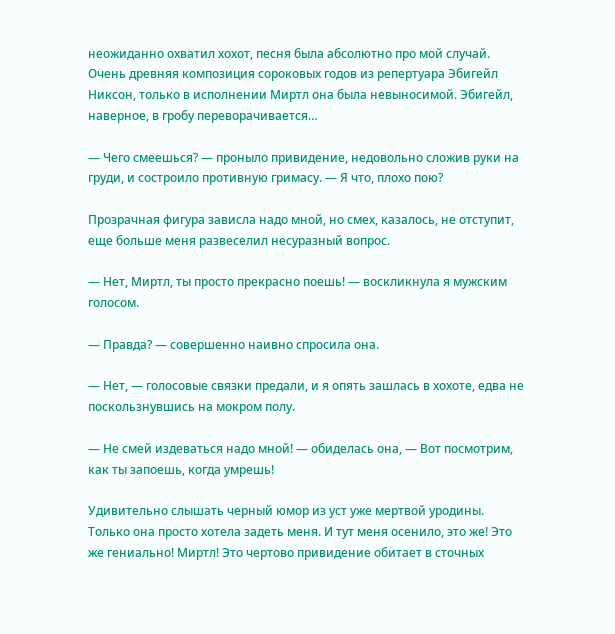неожиданно охватил хохот, песня была абсолютно про мой случай. Очень древняя композиция сороковых годов из репертуара Эбигейл Никсон, только в исполнении Миртл она была невыносимой. Эбигейл, наверное, в гробу переворачивается…

— Чего смеешься? — проныло привидение, недовольно сложив руки на груди, и состроило противную гримасу. — Я что, плохо пою?

Прозрачная фигура зависла надо мной, но смех, казалось, не отступит, еще больше меня развеселил несуразный вопрос.

— Нет, Миртл, ты просто прекрасно поешь! — воскликнула я мужским голосом.

— Правда? — совершенно наивно спросила она.

— Нет, — голосовые связки предали, и я опять зашлась в хохоте, едва не поскользнувшись на мокром полу.

— Не смей издеваться надо мной! — обиделась она, — Вот посмотрим, как ты запоешь, когда умрешь!

Удивительно слышать черный юмор из уст уже мертвой уродины. Только она просто хотела задеть меня. И тут меня осенило, это же! Это же гениально! Миртл! Это чертово привидение обитает в сточных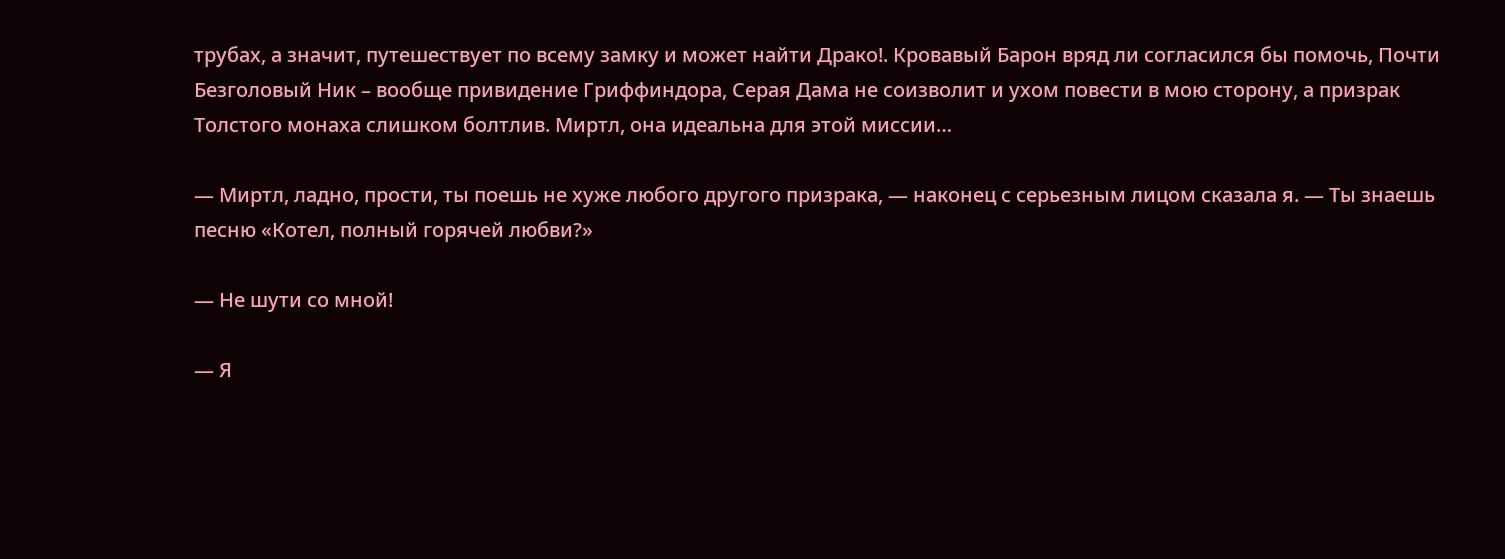трубах, а значит, путешествует по всему замку и может найти Драко!. Кровавый Барон вряд ли согласился бы помочь, Почти Безголовый Ник – вообще привидение Гриффиндора, Серая Дама не соизволит и ухом повести в мою сторону, а призрак Толстого монаха слишком болтлив. Миртл, она идеальна для этой миссии…

— Миртл, ладно, прости, ты поешь не хуже любого другого призрака, — наконец с серьезным лицом сказала я. — Ты знаешь песню «Котел, полный горячей любви?»

— Не шути со мной!

— Я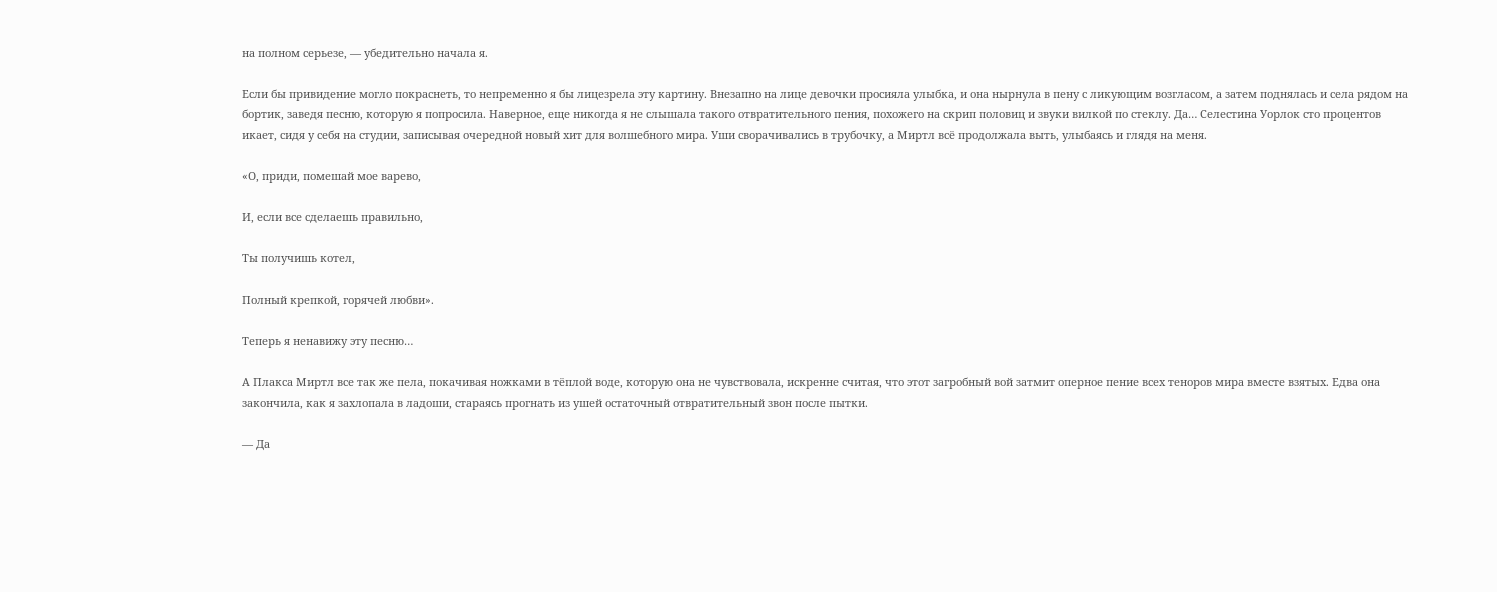на полном серьезе, — убедительно начала я.

Если бы привидение могло покраснеть, то непременно я бы лицезрела эту картину. Внезапно на лице девочки просияла улыбка, и она нырнула в пену с ликующим возгласом, а затем поднялась и села рядом на бортик, заведя песню, которую я попросила. Наверное, еще никогда я не слышала такого отвратительного пения, похожего на скрип половиц и звуки вилкой по стеклу. Да… Селестина Уорлок сто процентов икает, сидя у себя на студии, записывая очередной новый хит для волшебного мира. Уши сворачивались в трубочку, а Миртл всё продолжала выть, улыбаясь и глядя на меня.

«О, приди, помешай мое варево,

И, если все сделаешь правильно,

Ты получишь котел,

Полный крепкой, горячей любви».

Теперь я ненавижу эту песню…

А Плакса Миртл все так же пела, покачивая ножками в тёплой воде, которую она не чувствовала, искренне считая, что этот загробный вой затмит оперное пение всех теноров мира вместе взятых. Едва она закончила, как я захлопала в ладоши, стараясь прогнать из ушей остаточный отвратительный звон после пытки.

— Да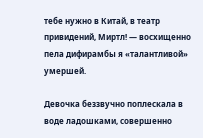тебе нужно в Китай, в театр привидений, Миртл! — восхищенно пела дифирамбы я «талантливой» умершей.

Девочка беззвучно поплескала в воде ладошками, совершенно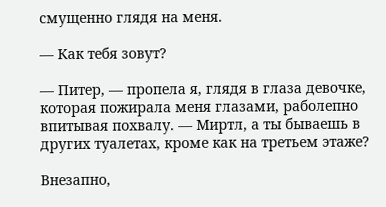смущенно глядя на меня.

— Как тебя зовут?

— Питер, — пропела я, глядя в глаза девочке, которая пожирала меня глазами, раболепно впитывая похвалу. — Миртл, а ты бываешь в других туалетах, кроме как на третьем этаже?

Внезапно,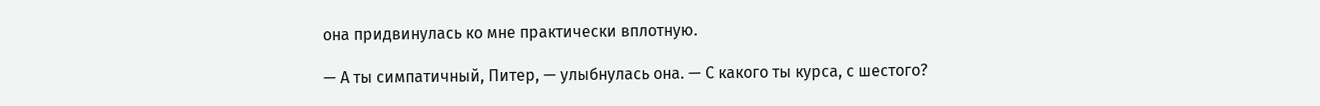она придвинулась ко мне практически вплотную.

— А ты симпатичный, Питер, — улыбнулась она. — С какого ты курса, с шестого?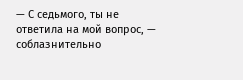— С седьмого, ты не ответила на мой вопрос, — соблазнительно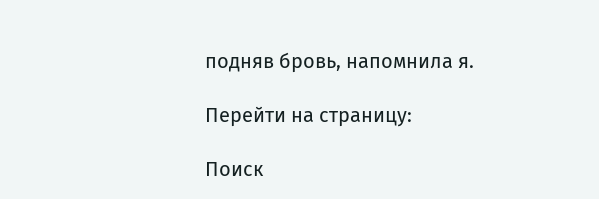подняв бровь, напомнила я.

Перейти на страницу:

Поиск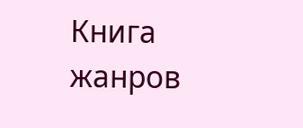Книга жанров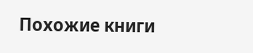Похожие книги